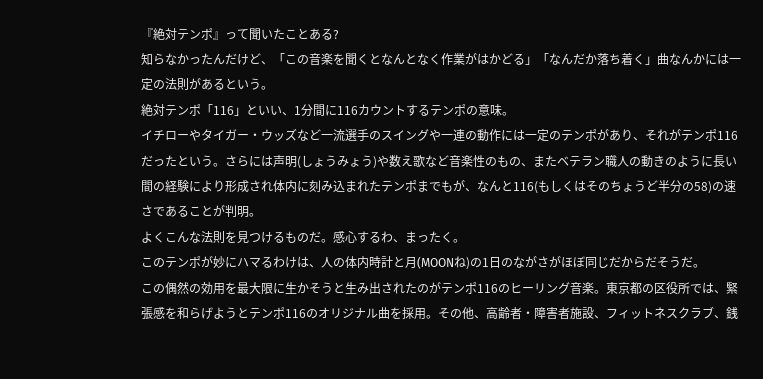『絶対テンポ』って聞いたことある?
知らなかったんだけど、「この音楽を聞くとなんとなく作業がはかどる」「なんだか落ち着く」曲なんかには一定の法則があるという。
絶対テンポ「116」といい、1分間に116カウントするテンポの意味。
イチローやタイガー・ウッズなど一流選手のスイングや一連の動作には一定のテンポがあり、それがテンポ116だったという。さらには声明(しょうみょう)や数え歌など音楽性のもの、またベテラン職人の動きのように長い間の経験により形成され体内に刻み込まれたテンポまでもが、なんと116(もしくはそのちょうど半分の58)の速さであることが判明。
よくこんな法則を見つけるものだ。感心するわ、まったく。
このテンポが妙にハマるわけは、人の体内時計と月(MOONね)の1日のながさがほぼ同じだからだそうだ。
この偶然の効用を最大限に生かそうと生み出されたのがテンポ116のヒーリング音楽。東京都の区役所では、緊張感を和らげようとテンポ116のオリジナル曲を採用。その他、高齢者・障害者施設、フィットネスクラブ、銭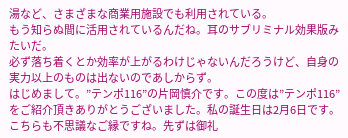湯など、さまざまな商業用施設でも利用されている。
もう知らぬ間に活用されているんだね。耳のサブリミナル効果版みたいだ。
必ず落ち着くとか効率が上がるわけじゃないんだろうけど、自身の実力以上のものは出ないのであしからず。
はじめまして。”テンポ116”の片岡慎介です。この度は”テンポ116”をご紹介頂きありがとうございました。私の誕生日は2月6日です。こちらも不思議なご縁ですね。先ずは御礼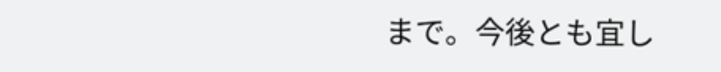まで。今後とも宜し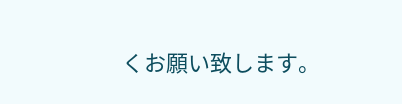くお願い致します。